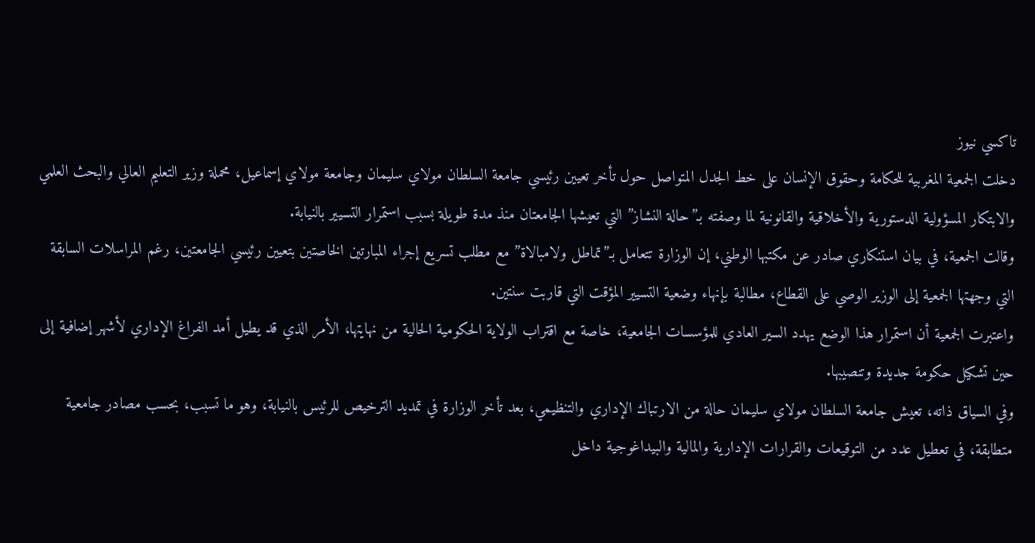تاكسي نيوز
دخلت الجمعية المغربية للحكامة وحقوق الإنسان على خط الجدل المتواصل حول تأخر تعيين رئيسي جامعة السلطان مولاي سليمان وجامعة مولاي إسماعيل، محملة وزير التعليم العالي والبحث العلمي والابتكار المسؤولية الدستورية والأخلاقية والقانونية لما وصفته بـ”حالة النشاز” التي تعيشها الجامعتان منذ مدة طويلة بسبب استمرار التسيير بالنيابة.
وقالت الجمعية، في بيان استنكاري صادر عن مكتبها الوطني، إن الوزارة تتعامل بـ”تماطل ولامبالاة” مع مطلب تسريع إجراء المبارتين الخاصتين بتعيين رئيسي الجامعتين، رغم المراسلات السابقة التي وجهتها الجمعية إلى الوزير الوصي على القطاع، مطالبة بإنهاء وضعية التسيير المؤقت التي قاربت سنتين.
واعتبرت الجمعية أن استمرار هذا الوضع يهدد السير العادي للمؤسسات الجامعية، خاصة مع اقتراب الولاية الحكومية الحالية من نهايتها، الأمر الذي قد يطيل أمد الفراغ الإداري لأشهر إضافية إلى حين تشكيل حكومة جديدة وتنصيبها.
وفي السياق ذاته، تعيش جامعة السلطان مولاي سليمان حالة من الارتباك الإداري والتنظيمي، بعد تأخر الوزارة في تمديد الترخيص للرئيس بالنيابة، وهو ما تسبب، بحسب مصادر جامعية متطابقة، في تعطيل عدد من التوقيعات والقرارات الإدارية والمالية والبيداغوجية داخل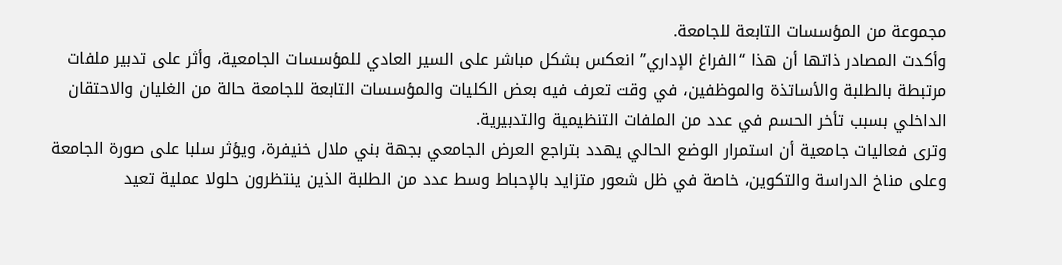مجموعة من المؤسسات التابعة للجامعة.
وأكدت المصادر ذاتها أن هذا “الفراغ الإداري” انعكس بشكل مباشر على السير العادي للمؤسسات الجامعية، وأثر على تدبير ملفات مرتبطة بالطلبة والأساتذة والموظفين، في وقت تعرف فيه بعض الكليات والمؤسسات التابعة للجامعة حالة من الغليان والاحتقان الداخلي بسبب تأخر الحسم في عدد من الملفات التنظيمية والتدبيرية.
وترى فعاليات جامعية أن استمرار الوضع الحالي يهدد بتراجع العرض الجامعي بجهة بني ملال خنيفرة، ويؤثر سلبا على صورة الجامعة وعلى مناخ الدراسة والتكوين، خاصة في ظل شعور متزايد بالإحباط وسط عدد من الطلبة الذين ينتظرون حلولا عملية تعيد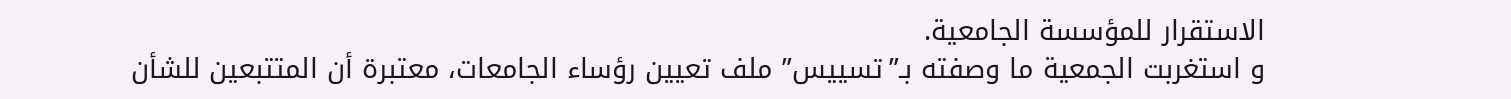الاستقرار للمؤسسة الجامعية.
و استغربت الجمعية ما وصفته بـ”تسييس” ملف تعيين رؤساء الجامعات، معتبرة أن المتتبعين للشأن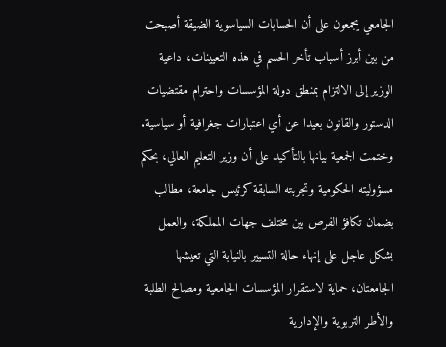الجامعي يجمعون على أن الحسابات السياسوية الضيقة أصبحت من بين أبرز أسباب تأخر الحسم في هذه التعيينات، داعية الوزير إلى الالتزام بمنطق دولة المؤسسات واحترام مقتضيات الدستور والقانون بعيدا عن أي اعتبارات جغرافية أو سياسية.
وختمت الجمعية بيانها بالتأكيد على أن وزير التعليم العالي، بحكم مسؤوليته الحكومية وتجربته السابقة كرئيس جامعة، مطالب بضمان تكافؤ الفرص بين مختلف جهات المملكة، والعمل بشكل عاجل على إنهاء حالة التسيير بالنيابة التي تعيشها الجامعتان، حماية لاستقرار المؤسسات الجامعية ومصالح الطلبة والأطر التربوية والإدارية